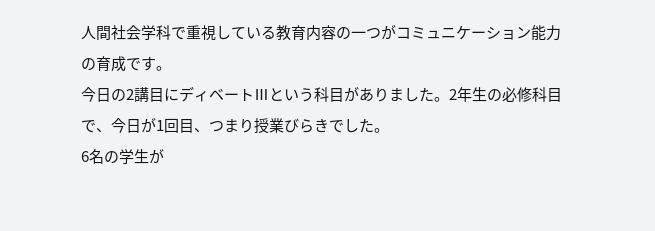人間社会学科で重視している教育内容の一つがコミュニケーション能力の育成です。
今日の2講目にディベートⅢという科目がありました。2年生の必修科目で、今日が1回目、つまり授業びらきでした。
6名の学生が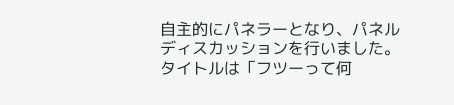自主的にパネラーとなり、パネルディスカッションを行いました。タイトルは「フツーって何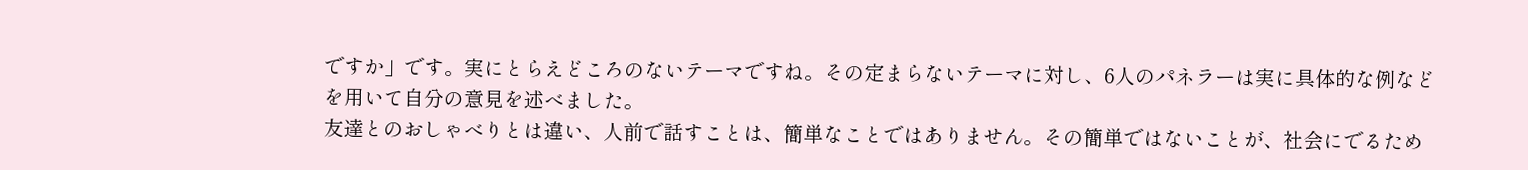ですか」です。実にとらえどころのないテーマですね。その定まらないテーマに対し、6人のパネラーは実に具体的な例などを用いて自分の意見を述べました。
友達とのおしゃべりとは違い、人前で話すことは、簡単なことではありません。その簡単ではないことが、社会にでるため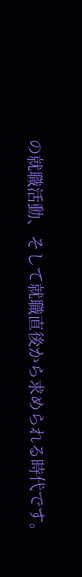の就職活動、そして就職直後から求められる時代です。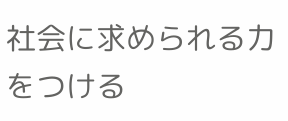社会に求められる力をつける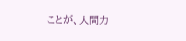ことが、人間力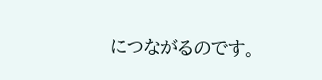につながるのです。